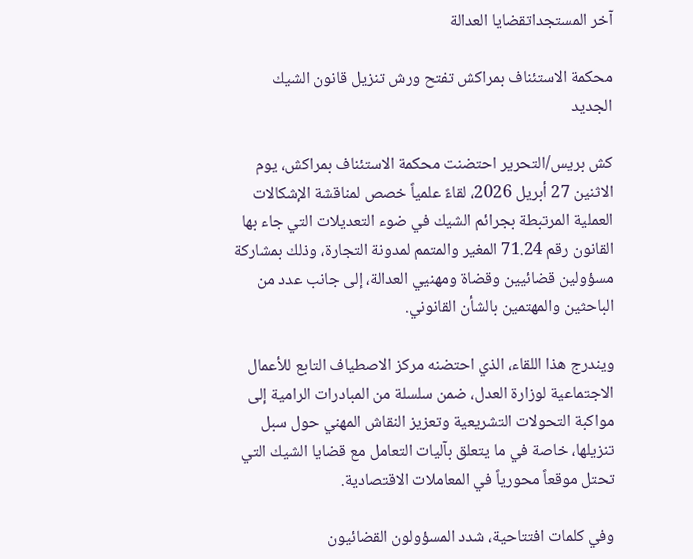آخر المستجداتقضايا العدالة

محكمة الاستئناف بمراكش تفتح ورش تنزيل قانون الشيك الجديد

كش بريس/التحرير احتضنت محكمة الاستئناف بمراكش، يوم الاثنين 27 أبريل 2026، لقاءً علمياً خصص لمناقشة الإشكالات العملية المرتبطة بجرائم الشيك في ضوء التعديلات التي جاء بها القانون رقم 71.24 المغير والمتمم لمدونة التجارة، وذلك بمشاركة مسؤولين قضائيين وقضاة ومهنيي العدالة، إلى جانب عدد من الباحثين والمهتمين بالشأن القانوني.

ويندرج هذا اللقاء، الذي احتضنه مركز الاصطياف التابع للأعمال الاجتماعية لوزارة العدل، ضمن سلسلة من المبادرات الرامية إلى مواكبة التحولات التشريعية وتعزيز النقاش المهني حول سبل تنزيلها، خاصة في ما يتعلق بآليات التعامل مع قضايا الشيك التي تحتل موقعاً محورياً في المعاملات الاقتصادية.

وفي كلمات افتتاحية، شدد المسؤولون القضائيون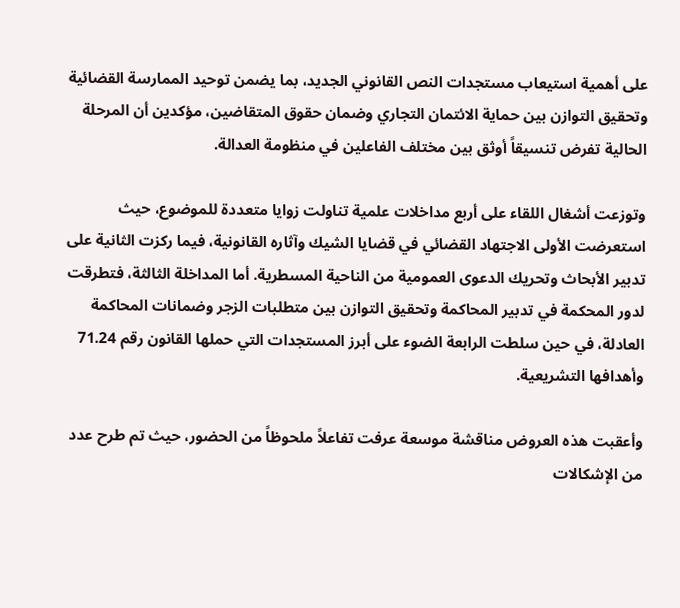على أهمية استيعاب مستجدات النص القانوني الجديد، بما يضمن توحيد الممارسة القضائية وتحقيق التوازن بين حماية الائتمان التجاري وضمان حقوق المتقاضين، مؤكدين أن المرحلة الحالية تفرض تنسيقاً أوثق بين مختلف الفاعلين في منظومة العدالة.

وتوزعت أشغال اللقاء على أربع مداخلات علمية تناولت زوايا متعددة للموضوع، حيث استعرضت الأولى الاجتهاد القضائي في قضايا الشيك وآثاره القانونية، فيما ركزت الثانية على تدبير الأبحاث وتحريك الدعوى العمومية من الناحية المسطرية. أما المداخلة الثالثة، فتطرقت لدور المحكمة في تدبير المحاكمة وتحقيق التوازن بين متطلبات الزجر وضمانات المحاكمة العادلة، في حين سلطت الرابعة الضوء على أبرز المستجدات التي حملها القانون رقم 71.24 وأهدافها التشريعية.

وأعقبت هذه العروض مناقشة موسعة عرفت تفاعلاً ملحوظاً من الحضور، حيث تم طرح عدد من الإشكالات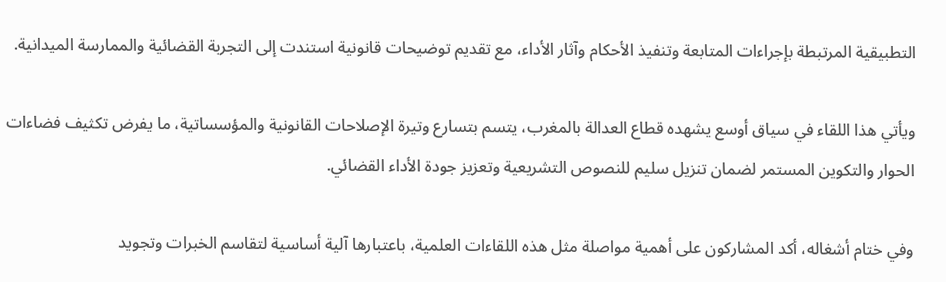التطبيقية المرتبطة بإجراءات المتابعة وتنفيذ الأحكام وآثار الأداء، مع تقديم توضيحات قانونية استندت إلى التجربة القضائية والممارسة الميدانية.

ويأتي هذا اللقاء في سياق أوسع يشهده قطاع العدالة بالمغرب، يتسم بتسارع وتيرة الإصلاحات القانونية والمؤسساتية، ما يفرض تكثيف فضاءات الحوار والتكوين المستمر لضمان تنزيل سليم للنصوص التشريعية وتعزيز جودة الأداء القضائي.

وفي ختام أشغاله، أكد المشاركون على أهمية مواصلة مثل هذه اللقاءات العلمية، باعتبارها آلية أساسية لتقاسم الخبرات وتجويد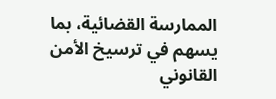الممارسة القضائية، بما يسهم في ترسيخ الأمن القانوني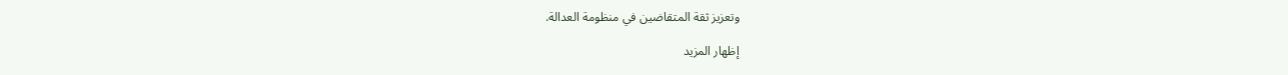وتعزيز ثقة المتقاضين في منظومة العدالة.

إظهار المزيد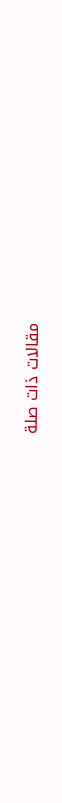مقالات ذات صلة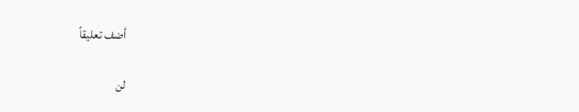أضف تعليقاً

لن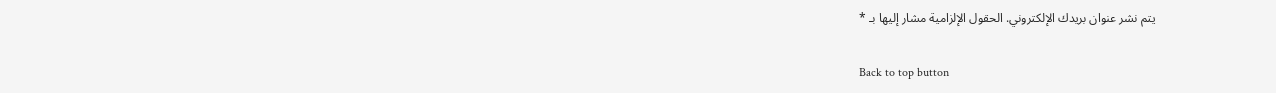يتم نشر عنوان بريدك الإلكتروني. الحقول الإلزامية مشار إليها بـ *


Back to top button